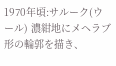1970年頃:サルーク(ウール) 濃紺地にメヘラブ形の輪郭を描き、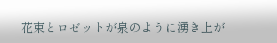花束とロゼットが泉のように湧き上が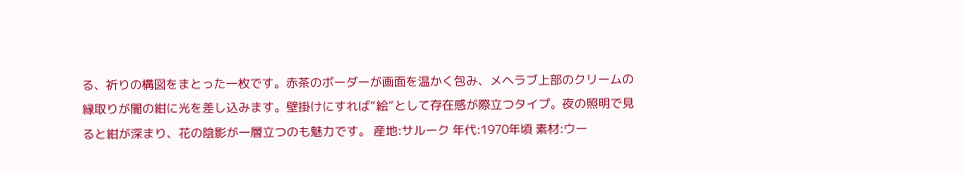る、祈りの構図をまとった一枚です。赤茶のボーダーが画面を温かく包み、メヘラブ上部のクリームの縁取りが闇の紺に光を差し込みます。壁掛けにすれば“絵”として存在感が際立つタイプ。夜の照明で見ると紺が深まり、花の陰影が一層立つのも魅力です。 産地:サルーク 年代:1970年頃 素材:ウー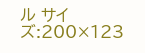ル サイズ:200×123